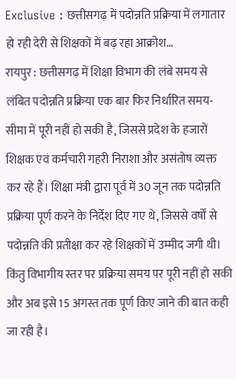Exclusive : छत्तीसगढ़ में पदोन्नति प्रक्रिया में लगातार हो रही देरी से शिक्षकों में बढ़ रहा आक्रोश…
रायपुर : छत्तीसगढ़ में शिक्षा विभाग की लंबे समय से लंबित पदोन्नति प्रक्रिया एक बार फिर निर्धारित समय-सीमा में पूरी नहीं हो सकी है, जिससे प्रदेश के हजारों शिक्षक एवं कर्मचारी गहरी निराशा और असंतोष व्यक्त कर रहे हैं। शिक्षा मंत्री द्वारा पूर्व में 30 जून तक पदोन्नति प्रक्रिया पूर्ण करने के निर्देश दिए गए थे, जिससे वर्षों से पदोन्नति की प्रतीक्षा कर रहे शिक्षकों में उम्मीद जगी थी। किंतु विभागीय स्तर पर प्रक्रिया समय पर पूरी नहीं हो सकी और अब इसे 15 अगस्त तक पूर्ण किए जाने की बात कही जा रही है।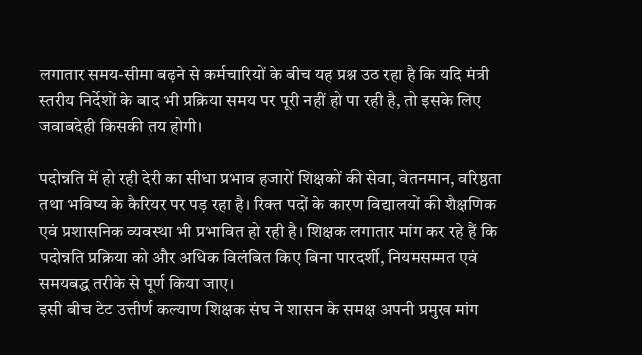लगातार समय-सीमा बढ़ने से कर्मचारियों के बीच यह प्रश्न उठ रहा है कि यदि मंत्री स्तरीय निर्देशों के बाद भी प्रक्रिया समय पर पूरी नहीं हो पा रही है, तो इसके लिए जवाबदेही किसकी तय होगी।

पदोन्नति में हो रही देरी का सीधा प्रभाव हजारों शिक्षकों की सेवा, वेतनमान, वरिष्ठता तथा भविष्य के कैरियर पर पड़ रहा है। रिक्त पदों के कारण विद्यालयों की शैक्षणिक एवं प्रशासनिक व्यवस्था भी प्रभावित हो रही है। शिक्षक लगातार मांग कर रहे हैं कि पदोन्नति प्रक्रिया को और अधिक विलंबित किए बिना पारदर्शी, नियमसम्मत एवं समयबद्ध तरीके से पूर्ण किया जाए।
इसी बीच टेट उत्तीर्ण कल्याण शिक्षक संघ ने शासन के समक्ष अपनी प्रमुख मांग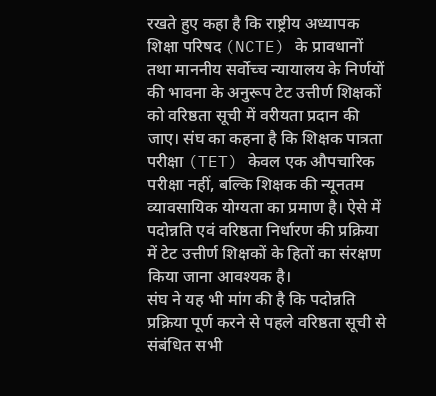रखते हुए कहा है कि राष्ट्रीय अध्यापक शिक्षा परिषद (NCTE) के प्रावधानों तथा माननीय सर्वोच्च न्यायालय के निर्णयों की भावना के अनुरूप टेट उत्तीर्ण शिक्षकों को वरिष्ठता सूची में वरीयता प्रदान की जाए। संघ का कहना है कि शिक्षक पात्रता परीक्षा (TET) केवल एक औपचारिक परीक्षा नहीं, बल्कि शिक्षक की न्यूनतम व्यावसायिक योग्यता का प्रमाण है। ऐसे में पदोन्नति एवं वरिष्ठता निर्धारण की प्रक्रिया में टेट उत्तीर्ण शिक्षकों के हितों का संरक्षण किया जाना आवश्यक है।
संघ ने यह भी मांग की है कि पदोन्नति प्रक्रिया पूर्ण करने से पहले वरिष्ठता सूची से संबंधित सभी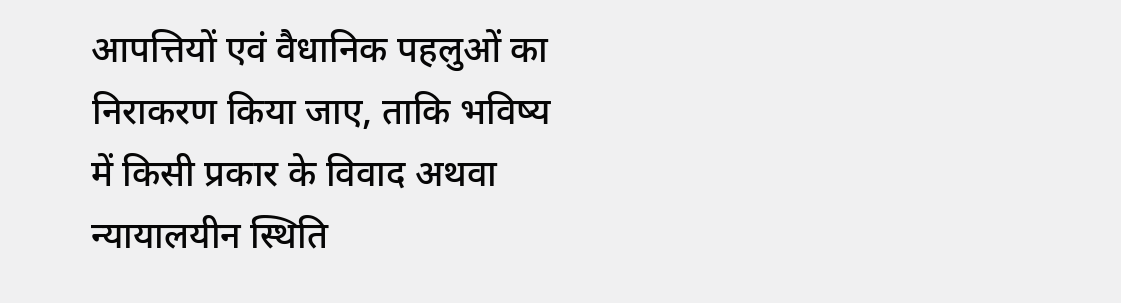आपत्तियों एवं वैधानिक पहलुओं का निराकरण किया जाए, ताकि भविष्य में किसी प्रकार के विवाद अथवा न्यायालयीन स्थिति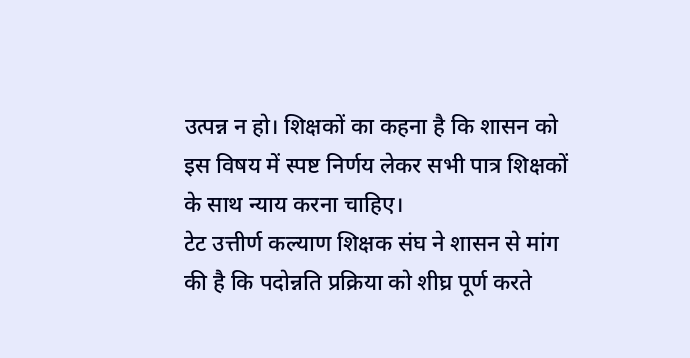उत्पन्न न हो। शिक्षकों का कहना है कि शासन को इस विषय में स्पष्ट निर्णय लेकर सभी पात्र शिक्षकों के साथ न्याय करना चाहिए।
टेट उत्तीर्ण कल्याण शिक्षक संघ ने शासन से मांग की है कि पदोन्नति प्रक्रिया को शीघ्र पूर्ण करते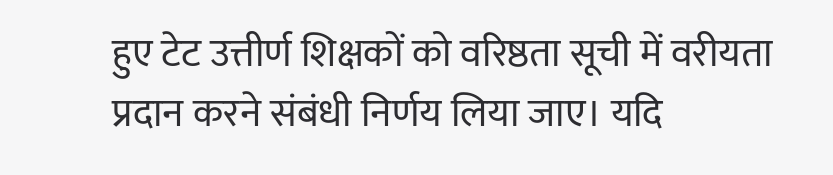हुए टेट उत्तीर्ण शिक्षकों को वरिष्ठता सूची में वरीयता प्रदान करने संबंधी निर्णय लिया जाए। यदि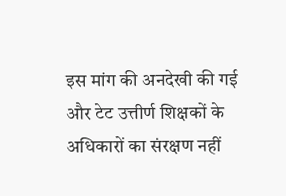इस मांग की अनदेखी की गई और टेट उत्तीर्ण शिक्षकों के अधिकारों का संरक्षण नहीं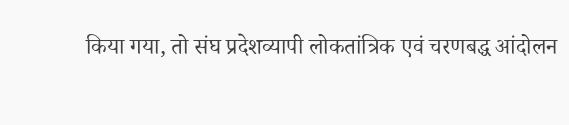किया गया, तो संघ प्रदेशव्यापी लोकतांत्रिक एवं चरणबद्ध आंदोलन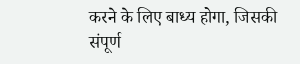करने के लिए बाध्य होगा, जिसकी संपूर्ण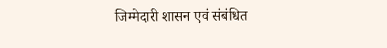जिम्मेदारी शासन एवं संबंधित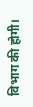विभाग की होगी।